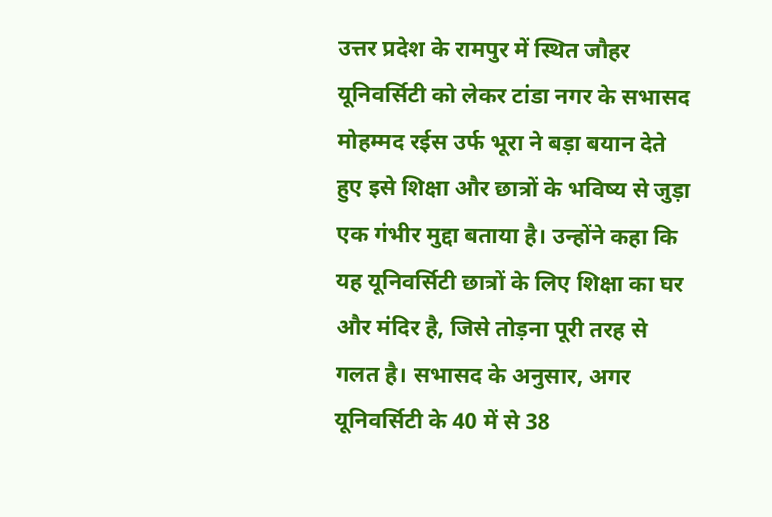उत्तर प्रदेश के रामपुर में स्थित जौहर यूनिवर्सिटी को लेकर टांडा नगर के सभासद मोहम्मद रईस उर्फ भूरा ने बड़ा बयान देते हुए इसे शिक्षा और छात्रों के भविष्य से जुड़ा एक गंभीर मुद्दा बताया है। उन्होंने कहा कि यह यूनिवर्सिटी छात्रों के लिए शिक्षा का घर और मंदिर है, जिसे तोड़ना पूरी तरह से गलत है। सभासद के अनुसार, अगर यूनिवर्सिटी के 40 में से 38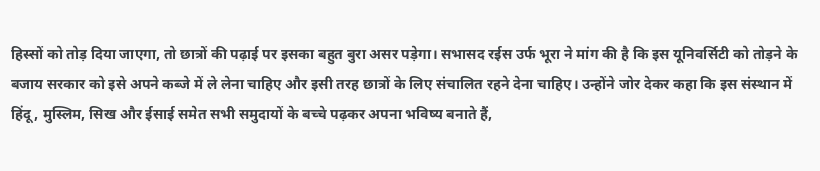हिस्सों को तोड़ दिया जाएगा, तो छात्रों की पढ़ाई पर इसका बहुत बुरा असर पड़ेगा। सभासद रईस उर्फ भूरा ने मांग की है कि इस यूनिवर्सिटी को तोड़ने के बजाय सरकार को इसे अपने कब्जे में ले लेना चाहिए और इसी तरह छात्रों के लिए संचालित रहने देना चाहिए। उन्होंने जोर देकर कहा कि इस संस्थान में हिंदू, मुस्लिम, सिख और ईसाई समेत सभी समुदायों के बच्चे पढ़कर अपना भविष्य बनाते हैं,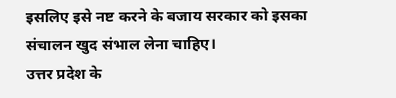इसलिए इसे नष्ट करने के बजाय सरकार को इसका संचालन खुद संभाल लेना चाहिए।
उत्तर प्रदेश के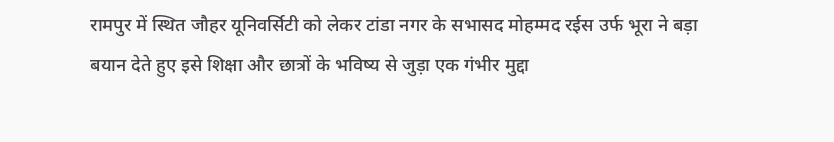रामपुर में स्थित जौहर यूनिवर्सिटी को लेकर टांडा नगर के सभासद मोहम्मद रईस उर्फ भूरा ने बड़ा बयान देते हुए इसे शिक्षा और छात्रों के भविष्य से जुड़ा एक गंभीर मुद्दा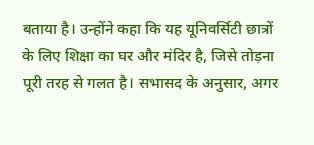बताया है। उन्होंने कहा कि यह यूनिवर्सिटी छात्रों के लिए शिक्षा का घर और मंदिर है, जिसे तोड़ना पूरी तरह से गलत है। सभासद के अनुसार, अगर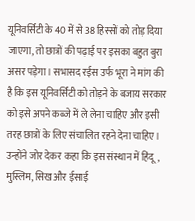यूनिवर्सिटी के 40 में से 38 हिस्सों को तोड़ दिया जाएगा, तो छात्रों की पढ़ाई पर इसका बहुत बुरा असर पड़ेगा। सभासद रईस उर्फ भूरा ने मांग की है कि इस यूनिवर्सिटी को तोड़ने के बजाय सरकार को इसे अपने कब्जे में ले लेना चाहिए और इसी तरह छात्रों के लिए संचालित रहने देना चाहिए। उन्होंने जोर देकर कहा कि इस संस्थान में हिंदू, मुस्लिम, सिख और ईसाई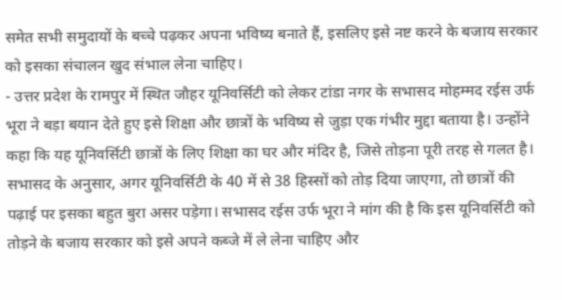समेत सभी समुदायों के बच्चे पढ़कर अपना भविष्य बनाते हैं, इसलिए इसे नष्ट करने के बजाय सरकार को इसका संचालन खुद संभाल लेना चाहिए।
- उत्तर प्रदेश के रामपुर में स्थित जौहर यूनिवर्सिटी को लेकर टांडा नगर के सभासद मोहम्मद रईस उर्फ भूरा ने बड़ा बयान देते हुए इसे शिक्षा और छात्रों के भविष्य से जुड़ा एक गंभीर मुद्दा बताया है। उन्होंने कहा कि यह यूनिवर्सिटी छात्रों के लिए शिक्षा का घर और मंदिर है, जिसे तोड़ना पूरी तरह से गलत है। सभासद के अनुसार, अगर यूनिवर्सिटी के 40 में से 38 हिस्सों को तोड़ दिया जाएगा, तो छात्रों की पढ़ाई पर इसका बहुत बुरा असर पड़ेगा। सभासद रईस उर्फ भूरा ने मांग की है कि इस यूनिवर्सिटी को तोड़ने के बजाय सरकार को इसे अपने कब्जे में ले लेना चाहिए और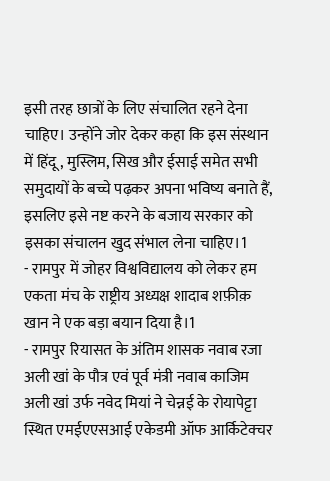इसी तरह छात्रों के लिए संचालित रहने देना चाहिए। उन्होंने जोर देकर कहा कि इस संस्थान में हिंदू, मुस्लिम, सिख और ईसाई समेत सभी समुदायों के बच्चे पढ़कर अपना भविष्य बनाते हैं, इसलिए इसे नष्ट करने के बजाय सरकार को इसका संचालन खुद संभाल लेना चाहिए।1
- रामपुर में जोहर विश्वविद्यालय को लेकर हम एकता मंच के राष्ट्रीय अध्यक्ष शादाब शफ़ीक़ खान ने एक बड़ा बयान दिया है।1
- रामपुर रियासत के अंतिम शासक नवाब रजा अली खां के पौत्र एवं पूर्व मंत्री नवाब काजिम अली खां उर्फ नवेद मियां ने चेन्नई के रोयापेट्टा स्थित एमईएएसआई एकेडमी ऑफ आर्किटेक्चर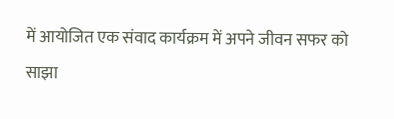में आयोजित एक संवाद कार्यक्रम में अपने जीवन सफर को साझा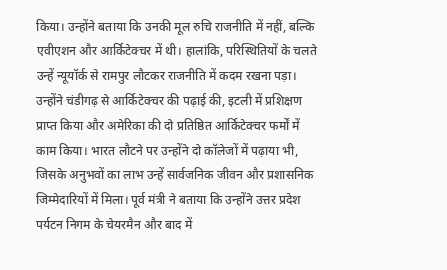किया। उन्होंने बताया कि उनकी मूल रुचि राजनीति में नहीं, बल्कि एवीएशन और आर्किटेक्चर में थी। हालांकि, परिस्थितियों के चलते उन्हें न्यूयॉर्क से रामपुर लौटकर राजनीति में कदम रखना पड़ा। उन्होंने चंडीगढ़ से आर्किटेक्चर की पढ़ाई की, इटली में प्रशिक्षण प्राप्त किया और अमेरिका की दो प्रतिष्ठित आर्किटेक्चर फर्मों में काम किया। भारत लौटने पर उन्होंने दो कॉलेजों में पढ़ाया भी, जिसके अनुभवों का लाभ उन्हें सार्वजनिक जीवन और प्रशासनिक जिम्मेदारियों में मिला। पूर्व मंत्री ने बताया कि उन्होंने उत्तर प्रदेश पर्यटन निगम के चेयरमैन और बाद में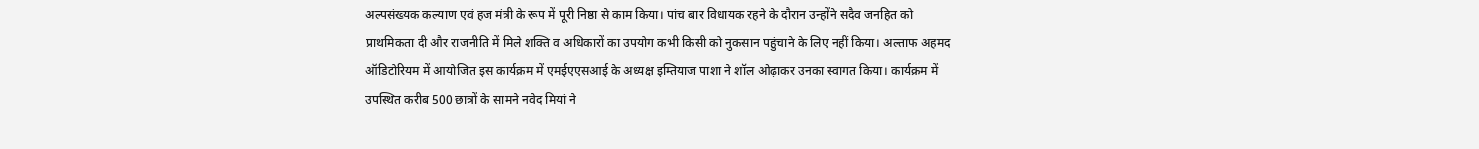अल्पसंख्यक कल्याण एवं हज मंत्री के रूप में पूरी निष्ठा से काम किया। पांच बार विधायक रहने के दौरान उन्होंने सदैव जनहित को प्राथमिकता दी और राजनीति में मिले शक्ति व अधिकारों का उपयोग कभी किसी को नुकसान पहुंचाने के लिए नहीं किया। अल्ताफ अहमद ऑडिटोरियम में आयोजित इस कार्यक्रम में एमईएएसआई के अध्यक्ष इम्तियाज पाशा ने शॉल ओढ़ाकर उनका स्वागत किया। कार्यक्रम में उपस्थित करीब 500 छात्रों के सामने नवेद मियां ने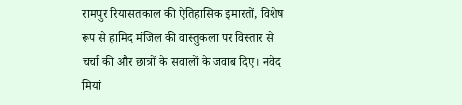रामपुर रियासतकाल की ऐतिहासिक इमारतों, विशेष रूप से हामिद मंजिल की वास्तुकला पर विस्तार से चर्चा की और छात्रों के सवालों के जवाब दिए। नवेद मियां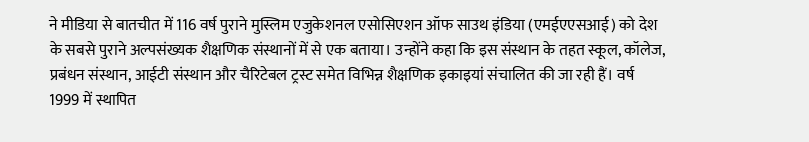ने मीडिया से बातचीत में 116 वर्ष पुराने मुस्लिम एजुकेशनल एसोसिएशन ऑफ साउथ इंडिया (एमईएएसआई) को देश के सबसे पुराने अल्पसंख्यक शैक्षणिक संस्थानों में से एक बताया। उन्होंने कहा कि इस संस्थान के तहत स्कूल, कॉलेज, प्रबंधन संस्थान, आईटी संस्थान और चैरिटेबल ट्रस्ट समेत विभिन्न शैक्षणिक इकाइयां संचालित की जा रही हैं। वर्ष 1999 में स्थापित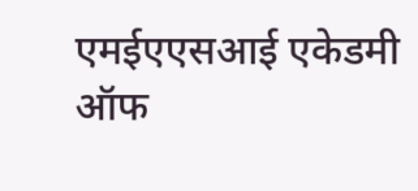एमईएएसआई एकेडमी ऑफ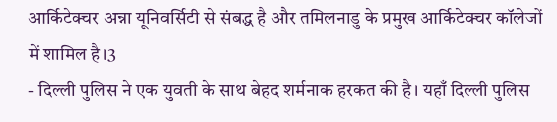आर्किटेक्चर अन्ना यूनिवर्सिटी से संबद्ध है और तमिलनाडु के प्रमुख आर्किटेक्चर कॉलेजों में शामिल है।3
- दिल्ली पुलिस ने एक युवती के साथ बेहद शर्मनाक हरकत की है। यहाँ दिल्ली पुलिस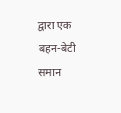द्वारा एक बहन-बेटी समान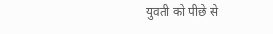युवती को पीछे से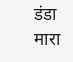डंडा मारा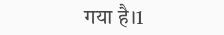गया है।1